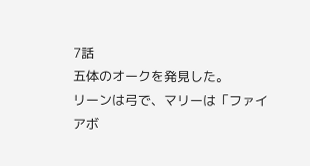7話
五体のオークを発見した。
リーンは弓で、マリーは「ファイアボ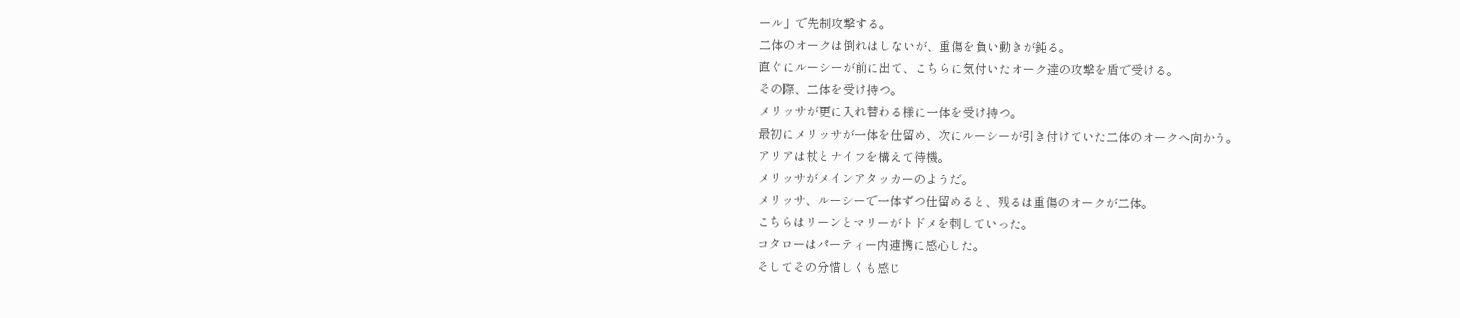ール」で先制攻撃する。
二体のオークは倒れはしないが、重傷を負い動きが鈍る。
直ぐにルーシーが前に出て、こちらに気付いたオーク達の攻撃を盾で受ける。
その際、二体を受け持つ。
メリッサが更に入れ替わる様に一体を受け持つ。
最初にメリッサが一体を仕留め、次にルーシーが引き付けていた二体のオークへ向かう。
アリアは杖とナイフを構えて待機。
メリッサがメインアタッカーのようだ。
メリッサ、ルーシーで一体ずつ仕留めると、残るは重傷のオークが二体。
こちらはリーンとマリーがトドメを刺していった。
コタローはパーティー内連携に感心した。
そしてその分惜しくも感じ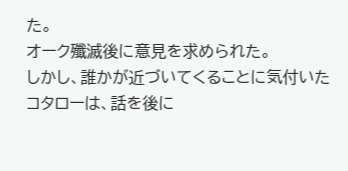た。
オーク殲滅後に意見を求められた。
しかし、誰かが近づいてくることに気付いたコタローは、話を後に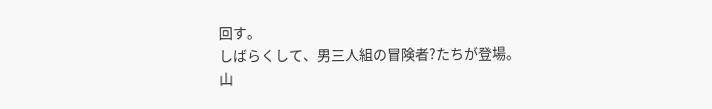回す。
しばらくして、男三人組の冒険者?たちが登場。
山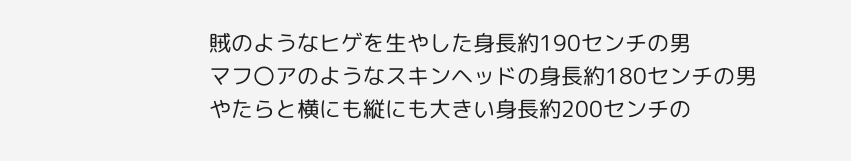賊のようなヒゲを生やした身長約190センチの男
マフ〇アのようなスキンヘッドの身長約180センチの男
やたらと横にも縦にも大きい身長約200センチの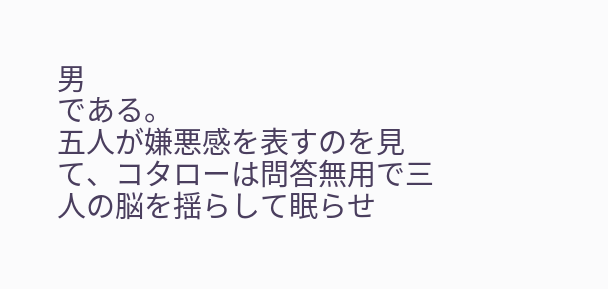男
である。
五人が嫌悪感を表すのを見て、コタローは問答無用で三人の脳を揺らして眠らせ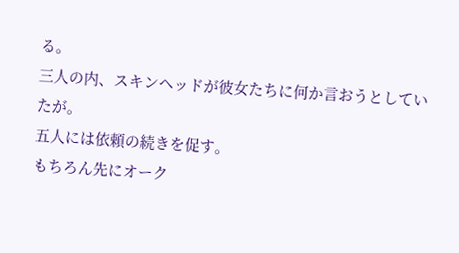る。
三人の内、スキンヘッドが彼女たちに何か言おうとしていたが。
五人には依頼の続きを促す。
もちろん先にオーク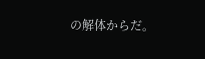の解体からだ。